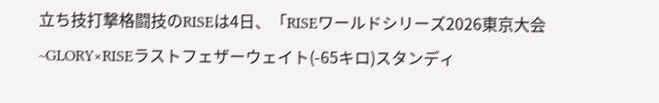立ち技打撃格闘技のRISEは4日、「RISEワールドシリーズ2026東京大会~GLORY×RISEラストフェザーウェイト(-65キロ)スタンディ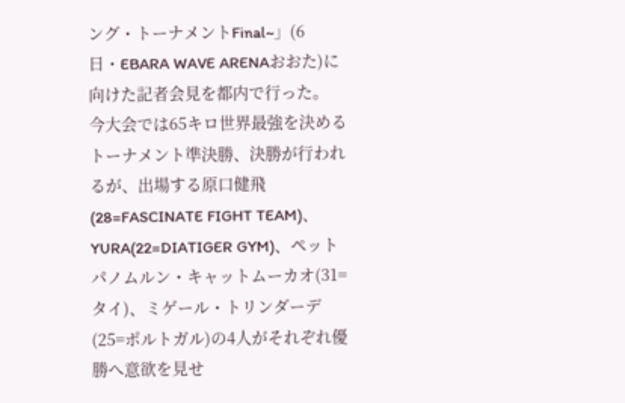ング・トーナメントFinal~」(6日・EBARA WAVE ARENAおおた)に向けた記者会見を都内で行った。
今大会では65キロ世界最強を決めるトーナメント準決勝、決勝が行われるが、出場する原口健飛(28=FASCINATE FIGHT TEAM)、YURA(22=DIATIGER GYM)、ペットパノムルン・キャットムーカオ(31=タイ)、ミゲール・トリンダーデ(25=ポルトガル)の4人がそれぞれ優勝へ意欲を見せ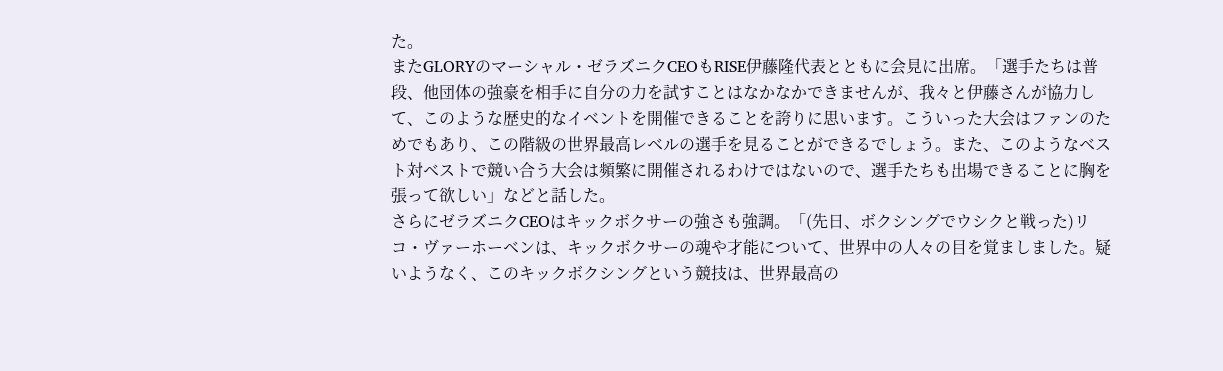た。
またGLORYのマーシャル・ゼラズニクCEOもRISE伊藤隆代表とともに会見に出席。「選手たちは普段、他団体の強豪を相手に自分の力を試すことはなかなかできませんが、我々と伊藤さんが協力して、このような歴史的なイベントを開催できることを誇りに思います。こういった大会はファンのためでもあり、この階級の世界最高レベルの選手を見ることができるでしょう。また、このようなベスト対ベストで競い合う大会は頻繁に開催されるわけではないので、選手たちも出場できることに胸を張って欲しい」などと話した。
さらにゼラズニクCEOはキックボクサーの強さも強調。「(先日、ボクシングでウシクと戦った)リコ・ヴァーホーベンは、キックボクサーの魂や才能について、世界中の人々の目を覚ましました。疑いようなく、このキックボクシングという競技は、世界最高の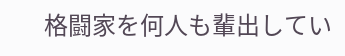格闘家を何人も輩出してい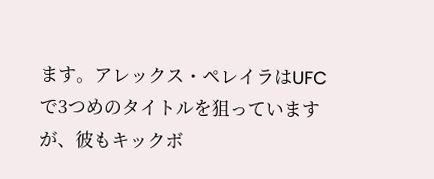ます。アレックス・ペレイラはUFCで3つめのタイトルを狙っていますが、彼もキックボ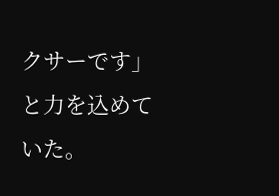クサーです」と力を込めていた。